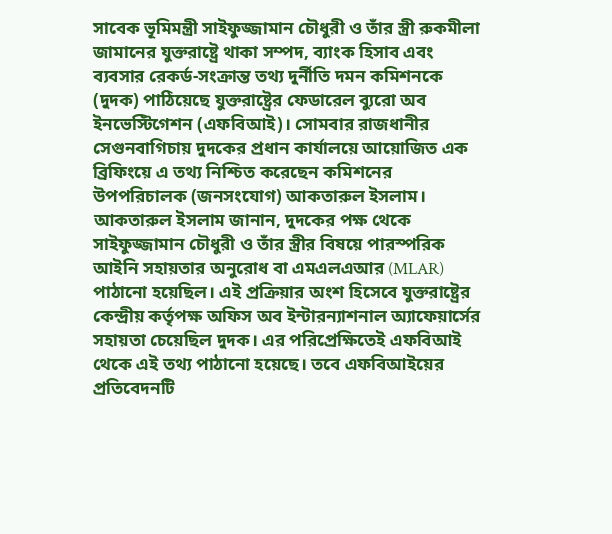সাবেক ভূমিমন্ত্রী সাইফুজ্জামান চৌধুরী ও তাঁর স্ত্রী রুকমীলা জামানের যুক্তরাষ্ট্রে থাকা সম্পদ, ব্যাংক হিসাব এবং ব্যবসার রেকর্ড-সংক্রান্ত তথ্য দুর্নীতি দমন কমিশনকে (দুদক) পাঠিয়েছে যুক্তরাষ্ট্রের ফেডারেল ব্যুরো অব ইনভেস্টিগেশন (এফবিআই)। সোমবার রাজধানীর সেগুনবাগিচায় দুদকের প্রধান কার্যালয়ে আয়োজিত এক ব্রিফিংয়ে এ তথ্য নিশ্চিত করেছেন কমিশনের উপপরিচালক (জনসংযোগ) আকতারুল ইসলাম।
আকতারুল ইসলাম জানান, দুদকের পক্ষ থেকে সাইফুজ্জামান চৌধুরী ও তাঁর স্ত্রীর বিষয়ে পারস্পরিক আইনি সহায়তার অনুরোধ বা এমএলএআর (MLAR) পাঠানো হয়েছিল। এই প্রক্রিয়ার অংশ হিসেবে যুক্তরাষ্ট্রের কেন্দ্রীয় কর্তৃপক্ষ অফিস অব ইন্টারন্যাশনাল অ্যাফেয়ার্সের সহায়তা চেয়েছিল দুদক। এর পরিপ্রেক্ষিতেই এফবিআই থেকে এই তথ্য পাঠানো হয়েছে। তবে এফবিআইয়ের প্রতিবেদনটি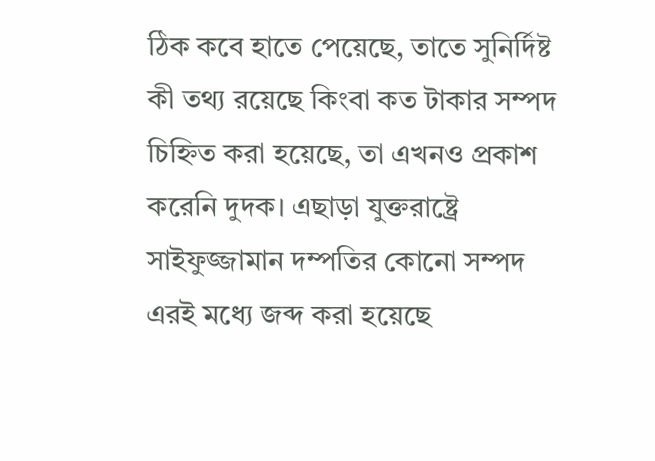ঠিক কবে হাতে পেয়েছে, তাতে সুনির্দিষ্ট কী তথ্য রয়েছে কিংবা কত টাকার সম্পদ চিহ্নিত করা হয়েছে, তা এখনও প্রকাশ করেনি দুদক। এছাড়া যুক্তরাষ্ট্রে সাইফুজ্জামান দম্পতির কোনো সম্পদ এরই মধ্যে জব্দ করা হয়েছে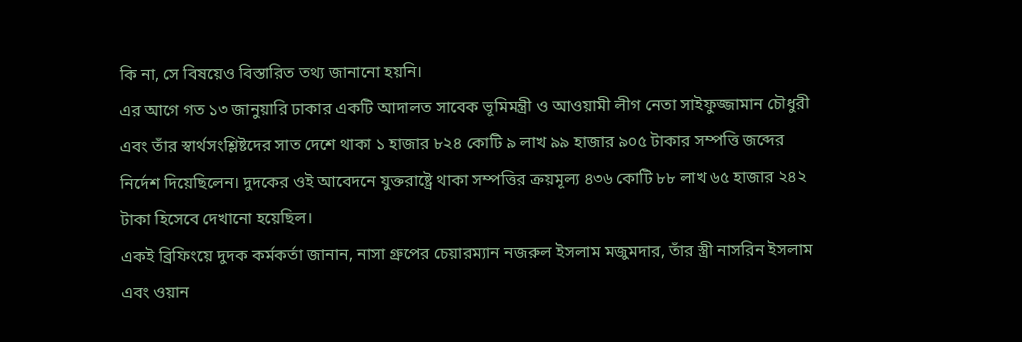কি না, সে বিষয়েও বিস্তারিত তথ্য জানানো হয়নি।
এর আগে গত ১৩ জানুয়ারি ঢাকার একটি আদালত সাবেক ভূমিমন্ত্রী ও আওয়ামী লীগ নেতা সাইফুজ্জামান চৌধুরী এবং তাঁর স্বার্থসংশ্লিষ্টদের সাত দেশে থাকা ১ হাজার ৮২৪ কোটি ৯ লাখ ৯৯ হাজার ৯০৫ টাকার সম্পত্তি জব্দের নির্দেশ দিয়েছিলেন। দুদকের ওই আবেদনে যুক্তরাষ্ট্রে থাকা সম্পত্তির ক্রয়মূল্য ৪৩৬ কোটি ৮৮ লাখ ৬৫ হাজার ২৪২ টাকা হিসেবে দেখানো হয়েছিল।
একই ব্রিফিংয়ে দুদক কর্মকর্তা জানান, নাসা গ্রুপের চেয়ারম্যান নজরুল ইসলাম মজুমদার, তাঁর স্ত্রী নাসরিন ইসলাম এবং ওয়ান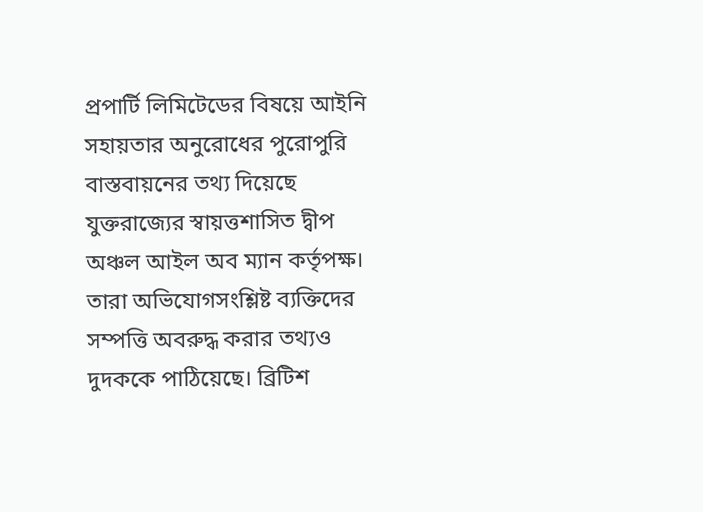প্রপার্টি লিমিটেডের বিষয়ে আইনি সহায়তার অনুরোধের পুরোপুরি বাস্তবায়নের তথ্য দিয়েছে যুক্তরাজ্যের স্বায়ত্তশাসিত দ্বীপ অঞ্চল আইল অব ম্যান কর্তৃপক্ষ। তারা অভিযোগসংশ্লিষ্ট ব্যক্তিদের সম্পত্তি অবরুদ্ধ করার তথ্যও দুদককে পাঠিয়েছে। ব্রিটিশ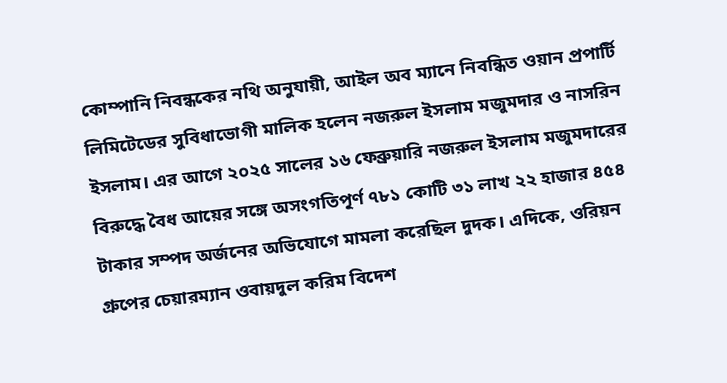কোম্পানি নিবন্ধকের নথি অনুযায়ী, আইল অব ম্যানে নিবন্ধিত ওয়ান প্রপার্টি লিমিটেডের সুবিধাভোগী মালিক হলেন নজরুল ইসলাম মজুমদার ও নাসরিন ইসলাম। এর আগে ২০২৫ সালের ১৬ ফেব্রুয়ারি নজরুল ইসলাম মজুমদারের বিরুদ্ধে বৈধ আয়ের সঙ্গে অসংগতিপূর্ণ ৭৮১ কোটি ৩১ লাখ ২২ হাজার ৪৫৪ টাকার সম্পদ অর্জনের অভিযোগে মামলা করেছিল দুদক। এদিকে, ওরিয়ন গ্রুপের চেয়ারম্যান ওবায়দুল করিম বিদেশ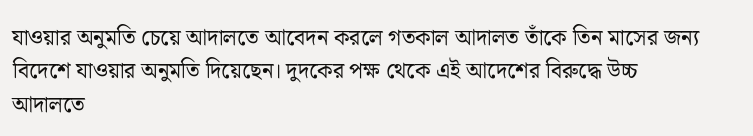যাওয়ার অনুমতি চেয়ে আদালতে আবেদন করলে গতকাল আদালত তাঁকে তিন মাসের জন্য বিদেশে যাওয়ার অনুমতি দিয়েছেন। দুদকের পক্ষ থেকে এই আদেশের বিরুদ্ধে উচ্চ আদালতে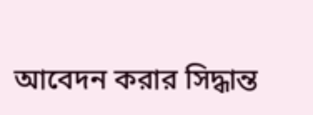আবেদন করার সিদ্ধান্ত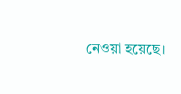নেওয়া হয়েছে।